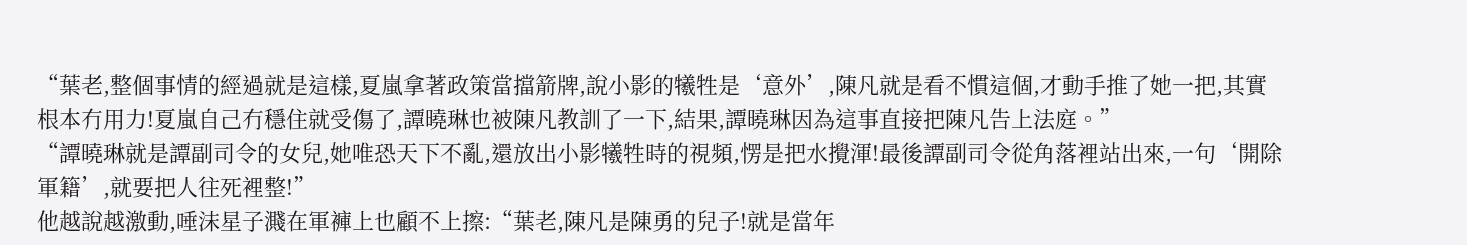“葉老,整個事情的經過就是這樣,夏嵐拿著政策當擋箭牌,說小影的犧牲是‘意外’,陳凡就是看不慣這個,才動手推了她一把,其實根本冇用力!夏嵐自己冇穩住就受傷了,譚曉琳也被陳凡教訓了一下,結果,譚曉琳因為這事直接把陳凡告上法庭。”
“譚曉琳就是譚副司令的女兒,她唯恐天下不亂,還放出小影犧牲時的視頻,愣是把水攪渾!最後譚副司令從角落裡站出來,一句‘開除軍籍’,就要把人往死裡整!”
他越說越激動,唾沫星子濺在軍褲上也顧不上擦:“葉老,陳凡是陳勇的兒子!就是當年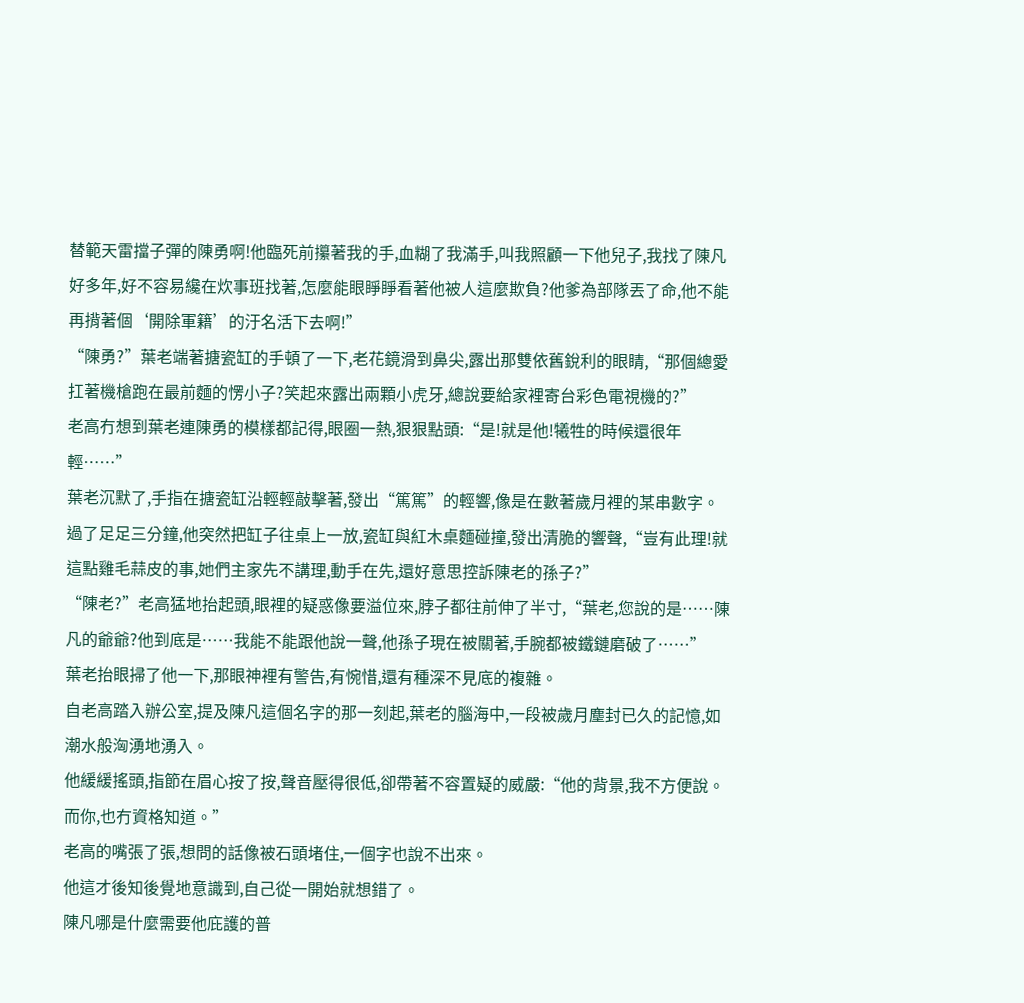替範天雷擋子彈的陳勇啊!他臨死前攥著我的手,血糊了我滿手,叫我照顧一下他兒子,我找了陳凡好多年,好不容易纔在炊事班找著,怎麼能眼睜睜看著他被人這麼欺負?他爹為部隊丟了命,他不能再揹著個‘開除軍籍’的汙名活下去啊!”
“陳勇?”葉老端著搪瓷缸的手頓了一下,老花鏡滑到鼻尖,露出那雙依舊銳利的眼睛,“那個總愛扛著機槍跑在最前麵的愣小子?笑起來露出兩顆小虎牙,總說要給家裡寄台彩色電視機的?”
老高冇想到葉老連陳勇的模樣都記得,眼圈一熱,狠狠點頭:“是!就是他!犧牲的時候還很年輕……”
葉老沉默了,手指在搪瓷缸沿輕輕敲擊著,發出“篤篤”的輕響,像是在數著歲月裡的某串數字。
過了足足三分鐘,他突然把缸子往桌上一放,瓷缸與紅木桌麵碰撞,發出清脆的響聲,“豈有此理!就這點雞毛蒜皮的事,她們主家先不講理,動手在先,還好意思控訴陳老的孫子?”
“陳老?”老高猛地抬起頭,眼裡的疑惑像要溢位來,脖子都往前伸了半寸,“葉老,您說的是……陳凡的爺爺?他到底是……我能不能跟他說一聲,他孫子現在被關著,手腕都被鐵鏈磨破了……”
葉老抬眼掃了他一下,那眼神裡有警告,有惋惜,還有種深不見底的複雜。
自老高踏入辦公室,提及陳凡這個名字的那一刻起,葉老的腦海中,一段被歲月塵封已久的記憶,如潮水般洶湧地湧入。
他緩緩搖頭,指節在眉心按了按,聲音壓得很低,卻帶著不容置疑的威嚴:“他的背景,我不方便說。而你,也冇資格知道。”
老高的嘴張了張,想問的話像被石頭堵住,一個字也說不出來。
他這才後知後覺地意識到,自己從一開始就想錯了。
陳凡哪是什麼需要他庇護的普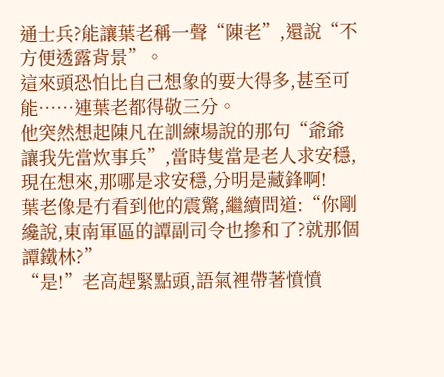通士兵?能讓葉老稱一聲“陳老”,還說“不方便透露背景”。
這來頭恐怕比自己想象的要大得多,甚至可能……連葉老都得敬三分。
他突然想起陳凡在訓練場說的那句“爺爺讓我先當炊事兵”,當時隻當是老人求安穩,現在想來,那哪是求安穩,分明是藏鋒啊!
葉老像是冇看到他的震驚,繼續問道:“你剛纔說,東南軍區的譚副司令也摻和了?就那個譚鐵林?”
“是!”老高趕緊點頭,語氣裡帶著憤憤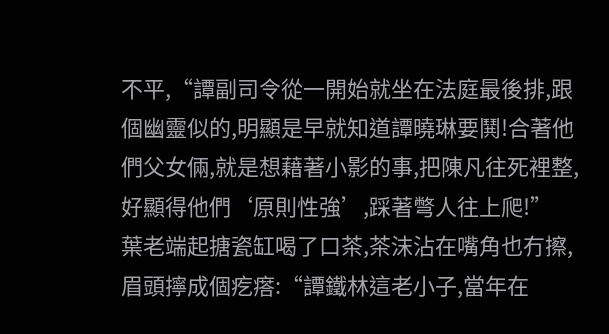不平,“譚副司令從一開始就坐在法庭最後排,跟個幽靈似的,明顯是早就知道譚曉琳要鬨!合著他們父女倆,就是想藉著小影的事,把陳凡往死裡整,好顯得他們‘原則性強’,踩著彆人往上爬!”
葉老端起搪瓷缸喝了口茶,茶沫沾在嘴角也冇擦,眉頭擰成個疙瘩:“譚鐵林這老小子,當年在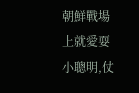朝鮮戰場上就愛耍小聰明,仗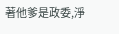著他爹是政委,淨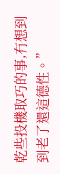乾些投機取巧的事,冇想到到老了還這德性。”